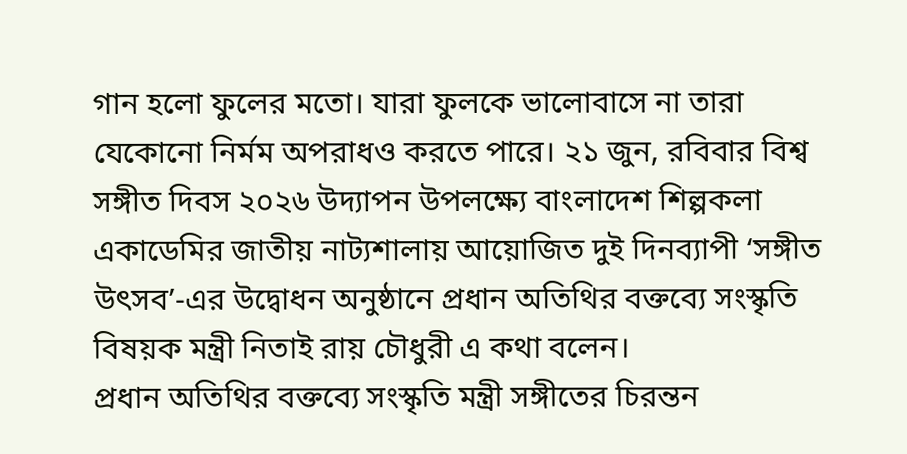গান হলো ফুলের মতো। যারা ফুলকে ভালোবাসে না তারা যেকোনো নির্মম অপরাধও করতে পারে। ২১ জুন, রবিবার বিশ্ব সঙ্গীত দিবস ২০২৬ উদ্যাপন উপলক্ষ্যে বাংলাদেশ শিল্পকলা একাডেমির জাতীয় নাট্যশালায় আয়োজিত দুই দিনব্যাপী ‘সঙ্গীত উৎসব’-এর উদ্বোধন অনুষ্ঠানে প্রধান অতিথির বক্তব্যে সংস্কৃতি বিষয়ক মন্ত্রী নিতাই রায় চৌধুরী এ কথা বলেন।
প্রধান অতিথির বক্তব্যে সংস্কৃতি মন্ত্রী সঙ্গীতের চিরন্তন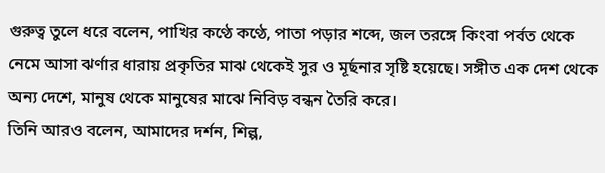গুরুত্ব তুলে ধরে বলেন, পাখির কণ্ঠে কণ্ঠে, পাতা পড়ার শব্দে, জল তরঙ্গে কিংবা পর্বত থেকে নেমে আসা ঝর্ণার ধারায় প্রকৃতির মাঝ থেকেই সুর ও মূর্ছনার সৃষ্টি হয়েছে। সঙ্গীত এক দেশ থেকে অন্য দেশে, মানুষ থেকে মানুষের মাঝে নিবিড় বন্ধন তৈরি করে।
তিনি আরও বলেন, আমাদের দর্শন, শিল্প,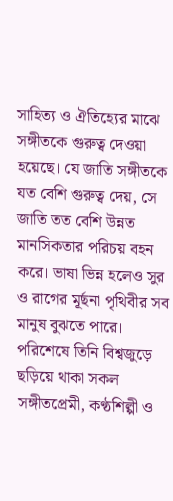সাহিত্য ও ঐতিহ্যের মাঝে সঙ্গীতকে গুরুত্ব দেওয়া হয়েছে। যে জাতি সঙ্গীতকে যত বেশি গুরুত্ব দেয়, সে জাতি তত বেশি উন্নত মানসিকতার পরিচয় বহন করে। ভাষা ভিন্ন হলেও সুর ও রাগের মূর্ছনা পৃথিবীর সব মানুষ বুঝতে পারে। পরিশেষে তিনি বিশ্বজুড়ে ছড়িয়ে থাকা সকল সঙ্গীতপ্রেমী, কণ্ঠশিল্পী ও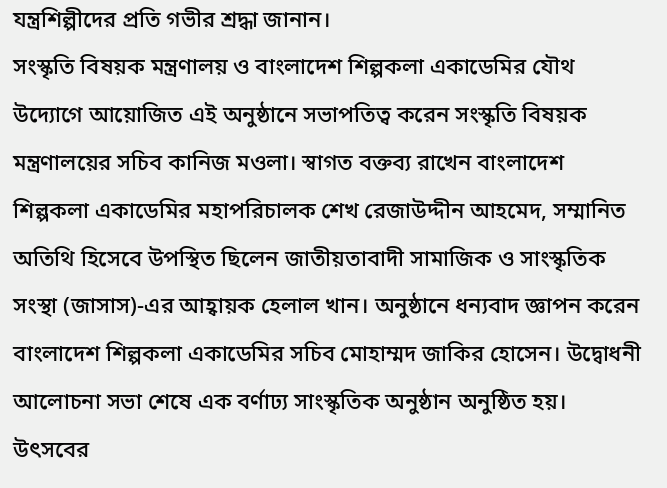যন্ত্রশিল্পীদের প্রতি গভীর শ্রদ্ধা জানান।
সংস্কৃতি বিষয়ক মন্ত্রণালয় ও বাংলাদেশ শিল্পকলা একাডেমির যৌথ উদ্যোগে আয়োজিত এই অনুষ্ঠানে সভাপতিত্ব করেন সংস্কৃতি বিষয়ক মন্ত্রণালয়ের সচিব কানিজ মওলা। স্বাগত বক্তব্য রাখেন বাংলাদেশ শিল্পকলা একাডেমির মহাপরিচালক শেখ রেজাউদ্দীন আহমেদ, সম্মানিত অতিথি হিসেবে উপস্থিত ছিলেন জাতীয়তাবাদী সামাজিক ও সাংস্কৃতিক সংস্থা (জাসাস)-এর আহ্বায়ক হেলাল খান। অনুষ্ঠানে ধন্যবাদ জ্ঞাপন করেন বাংলাদেশ শিল্পকলা একাডেমির সচিব মোহাম্মদ জাকির হোসেন। উদ্বোধনী আলোচনা সভা শেষে এক বর্ণাঢ্য সাংস্কৃতিক অনুষ্ঠান অনুষ্ঠিত হয়।
উৎসবের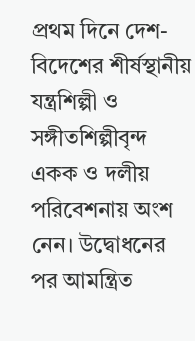প্রথম দিনে দেশ-বিদেশের শীর্ষস্থানীয় যন্ত্রশিল্পী ও সঙ্গীতশিল্পীবৃন্দ একক ও দলীয় পরিবেশনায় অংশ নেন। উদ্বোধনের পর আমন্ত্রিত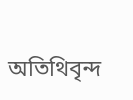অতিথিবৃন্দ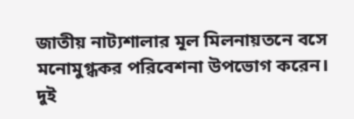জাতীয় নাট্যশালার মূল মিলনায়তনে বসে মনোমুগ্ধকর পরিবেশনা উপভোগ করেন। দুই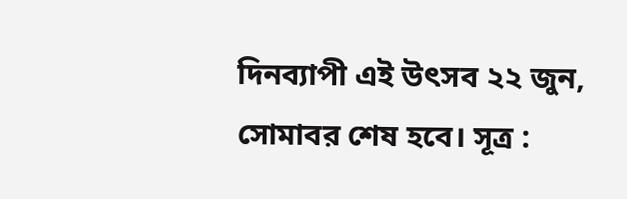দিনব্যাপী এই উৎসব ২২ জুন, সোমাবর শেষ হবে। সূত্র :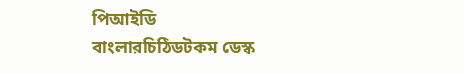পিআইডি
বাংলারচিঠিডটকম ডেস্ক